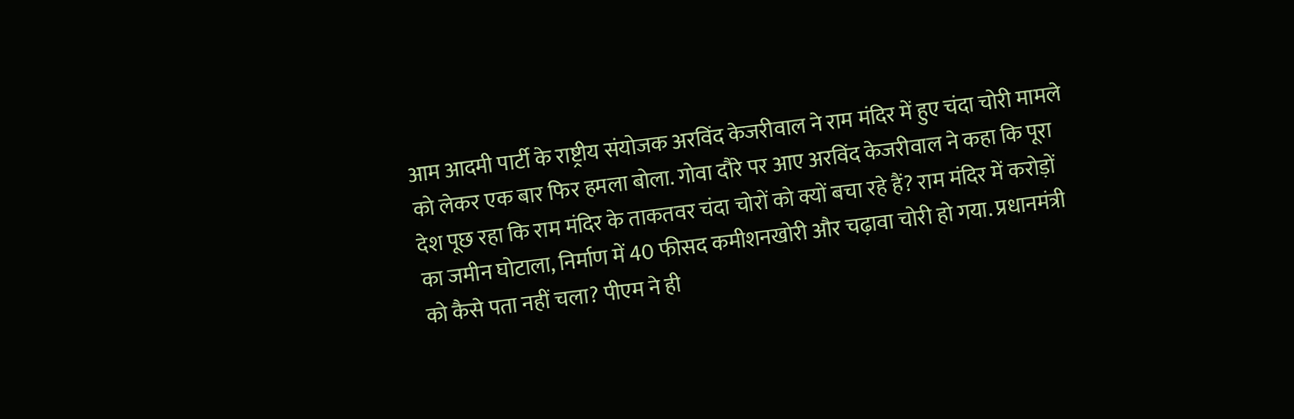आम आदमी पार्टी के राष्ट्रीय संयोजक अरविंद केजरीवाल ने राम मंदिर में हुए चंदा चोरी मामले को लेकर एक बार फिर हमला बोला. गोवा दौरे पर आए अरविंद केजरीवाल ने कहा कि पूरा देश पूछ रहा कि राम मंदिर के ताकतवर चंदा चोरों को क्यों बचा रहे हैं? राम मंदिर में करोड़ों का जमीन घोटाला, निर्माण में 40 फीसद कमीशनखोरी और चढ़ावा चोरी हो गया. प्रधानमंत्री को कैसे पता नहीं चला? पीएम ने ही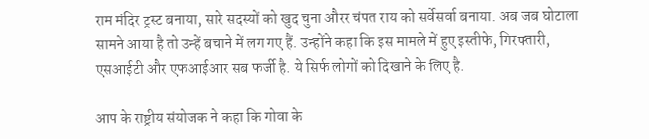राम मंदिर ट्रस्ट बनाया, सारे सदस्यों को खुद चुना औरर चंपत राय को सर्वेसर्वा बनाया. अब जब घोटाला सामने आया है तो उन्हें बचाने में लग गए हैं. उन्होंने कहा कि इस मामले में हुए इस्तीफे, गिरफ्तारी, एसआईटी और एफआईआर सब फर्जी है. ये सिर्फ लोगों को दिखाने के लिए है.

आप के राष्ट्रीय संयोजक ने कहा कि गोवा के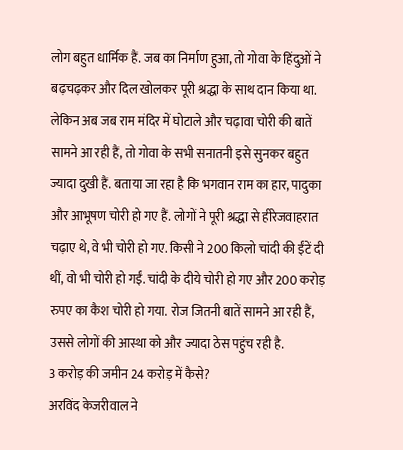लोग बहुत धार्मिक हैं. जब का निर्माण हुआ, तो गोवा के हिंदुओं ने बढ़चढ़कर और दिल खोलकर पूरी श्रद्धा के साथ दान किया था. लेकिन अब जब राम मंदिर में घोटाले और चढ़ावा चोरी की बातें सामने आ रही हैं, तो गोवा के सभी सनातनी इसे सुनकर बहुत ज्यादा दुखी हैं. बताया जा रहा है कि भगवान राम का हार, पादुका और आभूषण चोरी हो गए हैं. लोगों ने पूरी श्रद्धा से हीरेजवाहरात चढ़ाए थे, वे भी चोरी हो गए. किसी ने 200 किलो चांदी की ईंटें दी थीं, वो भी चोरी हो गईं. चांदी के दीये चोरी हो गए और 200 करोड़ रुपए का कैश चोरी हो गया. रोज जितनी बातें सामने आ रही हैं, उससे लोगों की आस्था को और ज्यादा ठेस पहुंच रही है.
3 करोड़ की जमीन 24 करोड़ में कैसे?
अरविंद केजरीवाल ने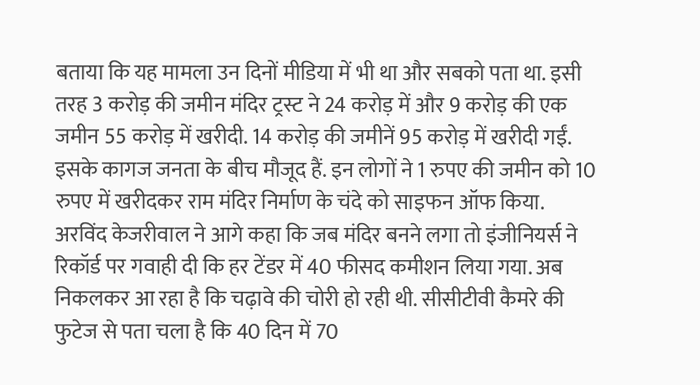बताया कि यह मामला उन दिनों मीडिया में भी था और सबको पता था. इसी तरह 3 करोड़ की जमीन मंदिर ट्रस्ट ने 24 करोड़ में और 9 करोड़ की एक जमीन 55 करोड़ में खरीदी. 14 करोड़ की जमीनें 95 करोड़ में खरीदी गईं. इसके कागज जनता के बीच मौजूद हैं. इन लोगों ने 1 रुपए की जमीन को 10 रुपए में खरीदकर राम मंदिर निर्माण के चंदे को साइफन ऑफ किया.
अरविंद केजरीवाल ने आगे कहा कि जब मंदिर बनने लगा तो इंजीनियर्स ने रिकॉर्ड पर गवाही दी कि हर टेंडर में 40 फीसद कमीशन लिया गया. अब निकलकर आ रहा है कि चढ़ावे की चोरी हो रही थी. सीसीटीवी कैमरे की फुटेज से पता चला है कि 40 दिन में 70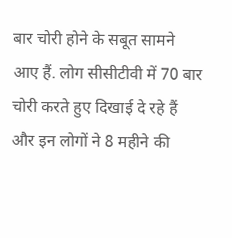बार चोरी होने के सबूत सामने आए हैं. लोग सीसीटीवी में 70 बार चोरी करते हुए दिखाई दे रहे हैं और इन लोगों ने 8 महीने की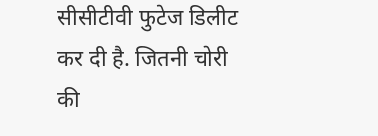सीसीटीवी फुटेज डिलीट कर दी है. जितनी चोरी की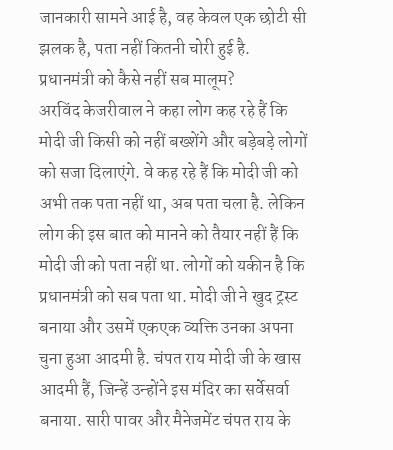जानकारी सामने आई है, वह केवल एक छोटी सी झलक है, पता नहीं कितनी चोरी हुई है.
प्रधानमंत्री को कैसे नहीं सब मालूम?
अरविंद केजरीवाल ने कहा लोग कह रहे हैं कि मोदी जी किसी को नहीं बख्शेंगे और बड़ेबड़े लोगों को सजा दिलाएंगे. वे कह रहे हैं कि मोदी जी को अभी तक पता नहीं था, अब पता चला है. लेकिन लोग की इस बात को मानने को तैयार नहीं हैं कि मोदी जी को पता नहीं था. लोगों को यकीन है कि प्रधानमंत्री को सब पता था. मोदी जी ने खुद ट्रस्ट बनाया और उसमें एकएक व्यक्ति उनका अपना चुना हुआ आदमी है. चंपत राय मोदी जी के खास आदमी हैं, जिन्हें उन्होंने इस मंदिर का सर्वेसर्वा बनाया. सारी पावर और मैनेजमेंट चंपत राय के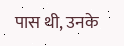पास थी, उनके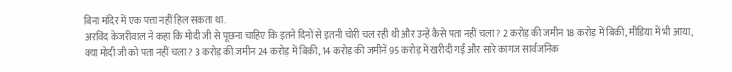बिना मंदिर में एक पत्ता नहीं हिल सकता था.
अरविंद केजरीवाल ने कहा कि मोदी जी से पूछना चाहिए कि इतने दिनों से इतनी चोरी चल रही थी और उन्हें कैसे पता नहीं चला? 2 करोड़ की जमीन 18 करोड़ में बिकी, मीडिया में भी आया, क्या मोदी जी को पता नहीं चला? 3 करोड़ की जमीन 24 करोड़ में बिकी, 14 करोड़ की जमीनें 95 करोड़ में खरीदी गईं और सारे कागज सार्वजनिक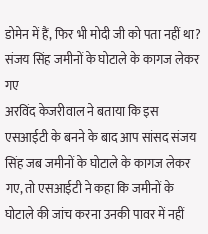डोमेन में हैं, फिर भी मोदी जी को पता नहीं था?
संजय सिंह जमीनों के घोटाले के कागज लेकर गए
अरविंद केजरीवाल ने बताया कि इस एसआईटी के बनने के बाद आप सांसद संजय सिंह जब जमीनों के घोटाले के कागज लेकर गए, तो एसआईटी ने कहा कि जमीनों के घोटाले की जांच करना उनकी पावर में नहीं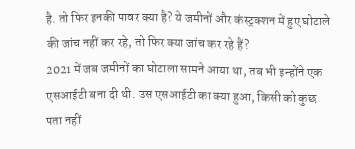है. तो फिर इनकी पावर क्या है? ये जमीनों और कंस्ट्रक्शन में हुए घोटाले की जांच नहीं कर रहे, तो फिर क्या जांच कर रहे हैं?
2021 में जब जमीनों का घोटाला सामने आया था, तब भी इन्होंने एक एसआईटी बना दी थी. उस एसआईटी का क्या हुआ, किसी को कुछ पता नहीं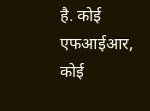है. कोई एफआईआर, कोई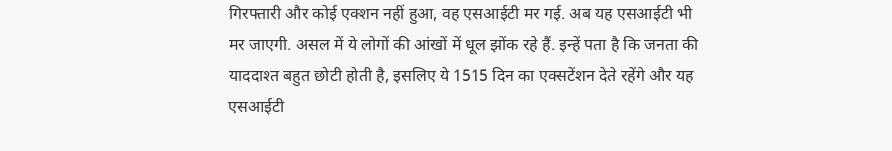गिरफ्तारी और कोई एक्शन नहीं हुआ, वह एसआईटी मर गई. अब यह एसआईटी भी मर जाएगी. असल में ये लोगों की आंखों में धूल झोंक रहे हैं. इन्हें पता है कि जनता की याददाश्त बहुत छोटी होती है, इसलिए ये 1515 दिन का एक्सटेंशन देते रहेंगे और यह एसआईटी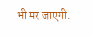भी मर जाएगी.